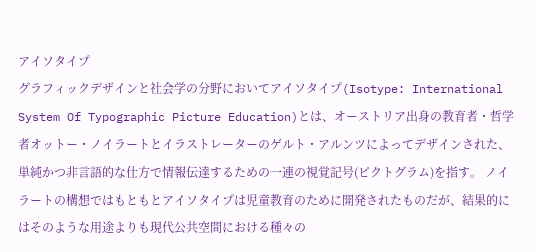アイソタイプ
グラフィックデザインと社会学の分野においてアイソタイプ(Isotype: International System Of Typographic Picture Education)とは、オーストリア出身の教育者・哲学者オットー・ノイラートとイラストレーターのゲルト・アルンツによってデザインされた、単純かつ非言語的な仕方で情報伝達するための一連の視覚記号(ピクトグラム)を指す。 ノイラートの構想ではもともとアイソタイプは児童教育のために開発されたものだが、結果的にはそのような用途よりも現代公共空間における種々の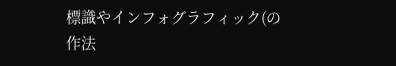標識やインフォグラフィック(の作法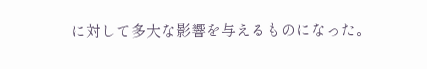に対して多大な影響を与えるものになった。